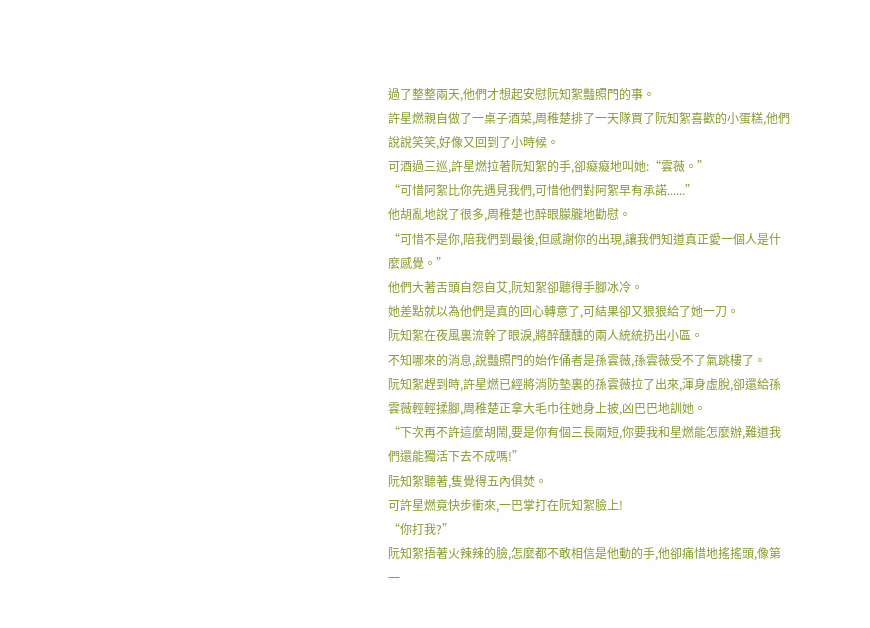過了整整兩天,他們才想起安慰阮知絮豔照門的事。
許星燃親自做了一桌子酒菜,周稚楚排了一天隊買了阮知絮喜歡的小蛋糕,他們說說笑笑,好像又回到了小時候。
可酒過三巡,許星燃拉著阮知絮的手,卻癡癡地叫她:“雲薇。”
“可惜阿絮比你先遇見我們,可惜他們對阿絮早有承諾......”
他胡亂地說了很多,周稚楚也醉眼朦朧地勸慰。
“可惜不是你,陪我們到最後,但感謝你的出現,讓我們知道真正愛一個人是什麼感覺。”
他們大著舌頭自怨自艾,阮知絮卻聽得手腳冰冷。
她差點就以為他們是真的回心轉意了,可結果卻又狠狠給了她一刀。
阮知絮在夜風裏流幹了眼淚,將醉醺醺的兩人統統扔出小區。
不知哪來的消息,說豔照門的始作俑者是孫雲薇,孫雲薇受不了氣跳樓了。
阮知絮趕到時,許星燃已經將消防墊裏的孫雲薇拉了出來,渾身虛脫,卻還給孫雲薇輕輕揉腳,周稚楚正拿大毛巾往她身上披,凶巴巴地訓她。
“下次再不許這麼胡鬧,要是你有個三長兩短,你要我和星燃能怎麼辦,難道我們還能獨活下去不成嗎!”
阮知絮聽著,隻覺得五內俱焚。
可許星燃竟快步衝來,一巴掌打在阮知絮臉上!
“你打我?”
阮知絮捂著火辣辣的臉,怎麼都不敢相信是他動的手,他卻痛惜地搖搖頭,像第一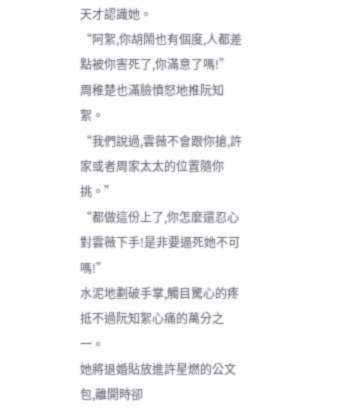天才認識她。
“阿絮,你胡鬧也有個度,人都差點被你害死了,你滿意了嗎!”
周稚楚也滿臉憤怒地推阮知絮。
“我們說過,雲薇不會跟你搶,許家或者周家太太的位置隨你挑。”
“都做這份上了,你怎麼還忍心對雲薇下手!是非要逼死她不可嗎!”
水泥地劃破手掌,觸目驚心的疼抵不過阮知絮心痛的萬分之一。
她將退婚貼放進許星燃的公文包,離開時卻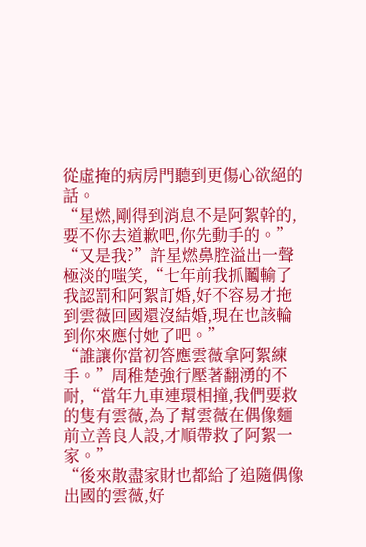從虛掩的病房門聽到更傷心欲絕的話。
“星燃,剛得到消息不是阿絮幹的,要不你去道歉吧,你先動手的。”
“又是我?”許星燃鼻腔溢出一聲極淡的嗤笑,“七年前我抓鬮輸了我認罰和阿絮訂婚,好不容易才拖到雲薇回國還沒結婚,現在也該輪到你來應付她了吧。”
“誰讓你當初答應雲薇拿阿絮練手。”周稚楚強行壓著翻湧的不耐,“當年九車連環相撞,我們要救的隻有雲薇,為了幫雲薇在偶像麵前立善良人設,才順帶救了阿絮一家。”
“後來散盡家財也都給了追隨偶像出國的雲薇,好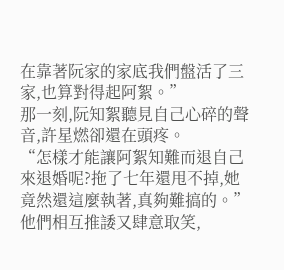在靠著阮家的家底我們盤活了三家,也算對得起阿絮。”
那一刻,阮知絮聽見自己心碎的聲音,許星燃卻還在頭疼。
“怎樣才能讓阿絮知難而退自己來退婚呢?拖了七年還甩不掉,她竟然還這麼執著,真夠難搞的。”
他們相互推諉又肆意取笑,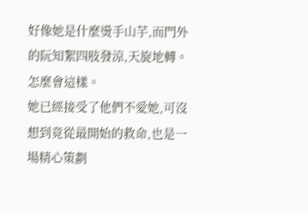好像她是什麼燙手山芋,而門外的阮知絮四肢發涼,天旋地轉。
怎麼會這樣。
她已經接受了他們不愛她,可沒想到竟從最開始的救命,也是一場精心策劃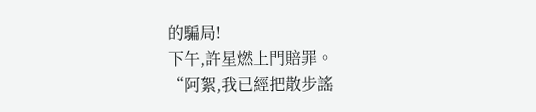的騙局!
下午,許星燃上門賠罪。
“阿絮,我已經把散步謠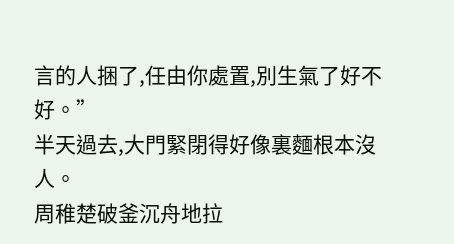言的人捆了,任由你處置,別生氣了好不好。”
半天過去,大門緊閉得好像裏麵根本沒人。
周稚楚破釜沉舟地拉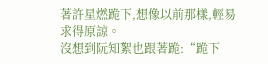著許星燃跪下,想像以前那樣,輕易求得原諒。
沒想到阮知絮也跟著跪:“跪下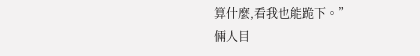算什麼,看我也能跪下。”
倆人目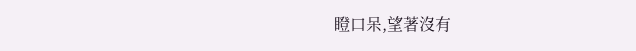瞪口呆,望著沒有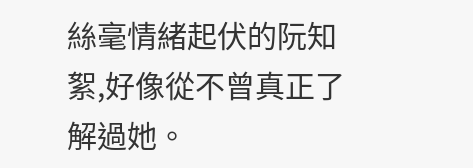絲毫情緒起伏的阮知絮,好像從不曾真正了解過她。